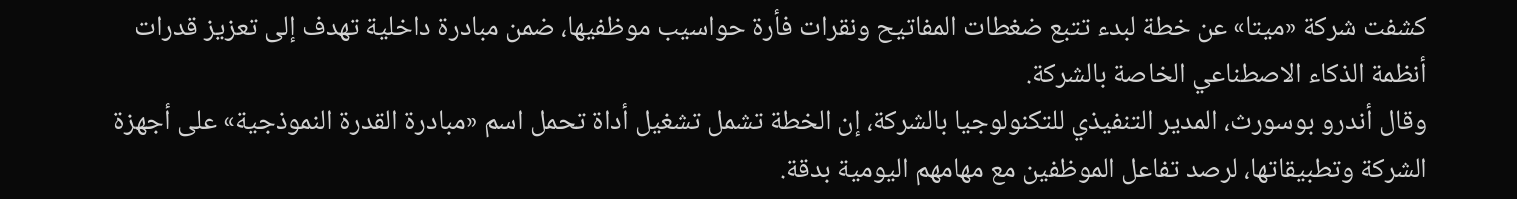كشفت شركة «ميتا» عن خطة لبدء تتبع ضغطات المفاتيح ونقرات فأرة حواسيب موظفيها، ضمن مبادرة داخلية تهدف إلى تعزيز قدرات أنظمة الذكاء الاصطناعي الخاصة بالشركة.
وقال أندرو بوسورث، المدير التنفيذي للتكنولوجيا بالشركة، إن الخطة تشمل تشغيل أداة تحمل اسم «مبادرة القدرة النموذجية» على أجهزة الشركة وتطبيقاتها، لرصد تفاعل الموظفين مع مهامهم اليومية بدقة.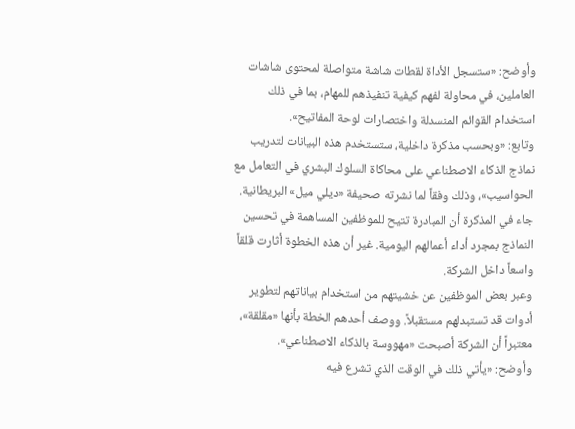وأوضح: «ستسجل الأداة لقطات شاشة متواصلة لمحتوى شاشات العاملين، في محاولة لفهم كيفية تنفيذهم للمهام، بما في ذلك استخدام القوائم المنسدلة واختصارات لوحة المفاتيح».
وتابع: «وبحسب مذكرة داخلية، ستستخدم هذه البيانات لتدريب نماذج الذكاء الاصطناعي على محاكاة السلوك البشري في التعامل مع الحواسيب»، وذلك وفقاً لما نشرته صحيفة «ديلي ميل» البريطانية.
جاء في المذكرة أن المبادرة تتيح للموظفين المساهمة في تحسين النماذج بمجرد أداء أعمالهم اليومية. غير أن هذه الخطوة أثارت قلقاً واسعاً داخل الشركة.
وعبر بعض الموظفين عن خشيتهم من استخدام بياناتهم لتطوير أدوات قد تستبدلهم مستقبلاً. ووصف أحدهم الخطة بأنها «مقلقة»، معتبراً أن الشركة أصبحت «مهووسة بالذكاء الاصطناعي».
وأوضح: «يأتي ذلك في الوقت الذي تشرع فيه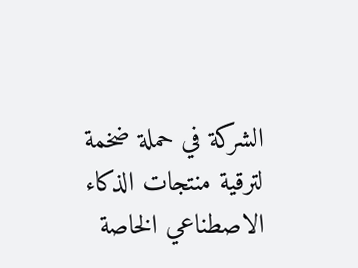الشركة في حملة ضخمة لترقية منتجات الذكاء الاصطناعي الخاصة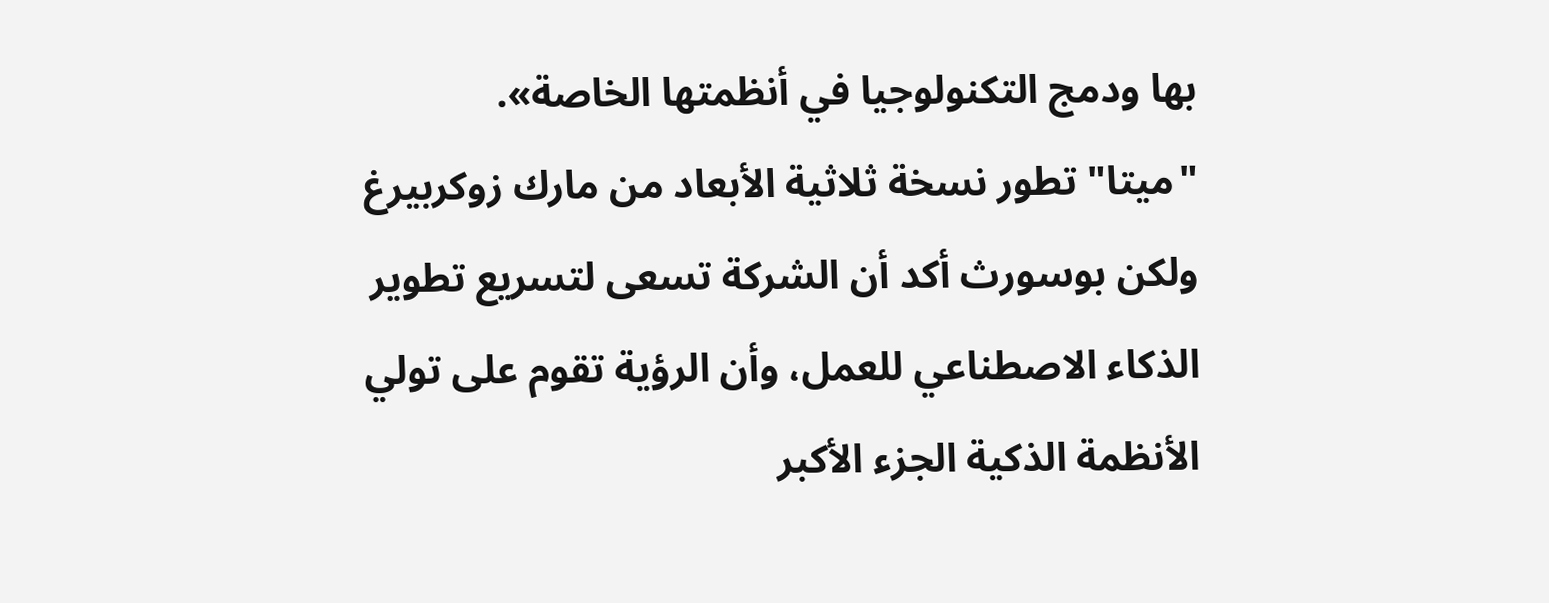بها ودمج التكنولوجيا في أنظمتها الخاصة».
"ميتا" تطور نسخة ثلاثية الأبعاد من مارك زوكربيرغ
ولكن بوسورث أكد أن الشركة تسعى لتسريع تطوير الذكاء الاصطناعي للعمل، وأن الرؤية تقوم على تولي الأنظمة الذكية الجزء الأكبر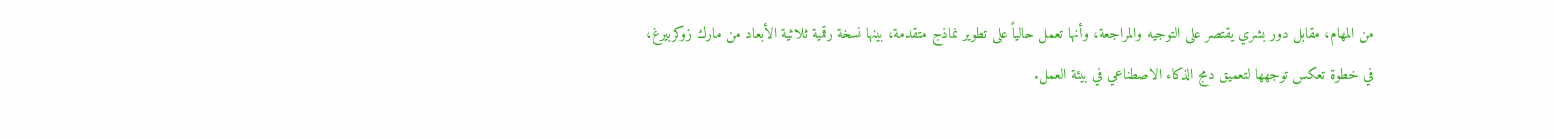من المهام، مقابل دور بشري يقتصر على التوجيه والمراجعة، وأنها تعمل حالياً على تطوير نماذج متقدمة، بينها نسخة رقمية ثلاثية الأبعاد من مارك زوكربيرغ، في خطوة تعكس توجهها لتعميق دمج الذكاء الاصطناعي في بيئة العمل.